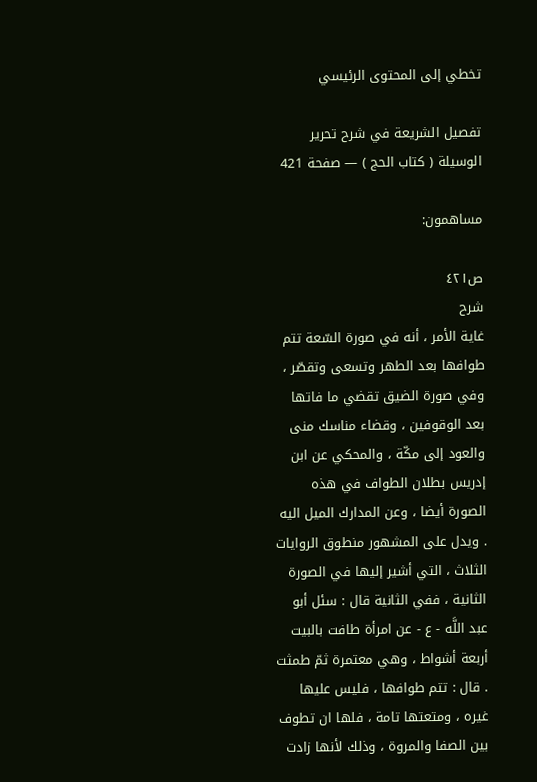تخطي إلى المحتوى الرئيسي

تفصيل الشريعة في شرح تحرير الوسيلة ( كتاب الحج ) — صفحة 421

مساهمون:

ص٤٢١
شرح
غاية الأمر ، أنه في صورة السّعة تتم طوافها بعد الطهر وتسعى وتقصّر ، وفي صورة الضيق تقضي ما فاتها بعد الوقوفين ، وقضاء مناسك منى والعود إلى مكّة ، والمحكي عن ابن إدريس بطلان الطواف في هذه الصورة أيضا ، وعن المدارك الميل اليه . ويدل على المشهور منطوق الروايات الثلاث ، التي أشير إليها في الصورة الثانية ، ففي الثانية قال : سئل أبو عبد اللَّه - ع - عن امرأة طافت بالبيت أربعة أشواط ، وهي معتمرة ثمّ طمثت . قال : تتم طوافها ، فليس عليها غيره ، ومتعتها تامة ، فلها ان تطوف بين الصفا والمروة ، وذلك لأنها زادت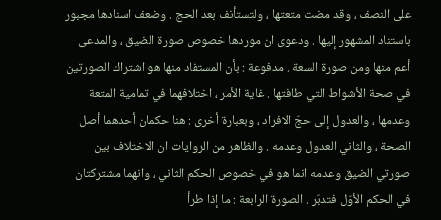على النصف ، وقد مضت متعتها ، ولتستأنف بعد الحج . وضعف اسنادها مجبور باستناد المشهور إليها . ودعوى ان موردها خصوص صورة الضيق ، والمدعى أعم منها ومن صورة السعة . مدفوعة : بأن المستفاد منها هو اشتراك الصورتين في صحة الأشواط التي طافتها . غاية الأمر ، اختلافهما في تمامية المتعة وعدمها ، والعدول إلى حجّ الافراد ، وبعبارة أخرى : هنا حكمان أحدهما أصل الصحة ، والثاني العدول وعدمه . والظاهر من الروايات ان الاختلاف بين صورتي الضيق وعدمه انما هو في خصوص الحكم الثاني ، وانهما مشتركتان في الحكم الأوّل فتدبّر . الصورة الرابعة : ما إذا طرأ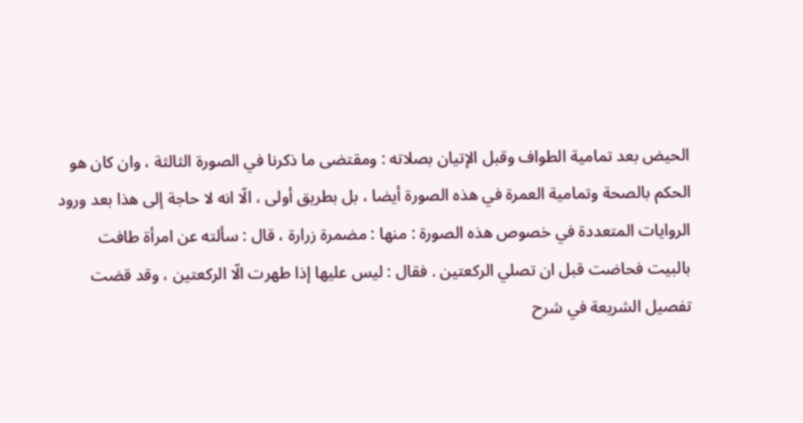الحيض بعد تمامية الطواف وقبل الإتيان بصلاته : ومقتضى ما ذكرنا في الصورة الثالثة ، وان كان هو الحكم بالصحة وتمامية العمرة في هذه الصورة أيضا ، بل بطريق أولى ، الّا انه لا حاجة إلى هذا بعد ورود الروايات المتعددة في خصوص هذه الصورة : منها : مضمرة زرارة ، قال : سألته عن امرأة طافت بالبيت فحاضت قبل ان تصلي الركعتين . فقال : ليس عليها إذا طهرت الّا الركعتين ، وقد قضت
تفصيل الشريعة في شرح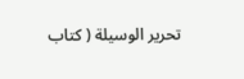تحرير الوسيلة ( كتاب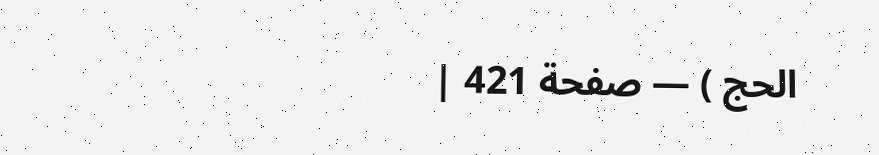الحج ) — صفحة 421 |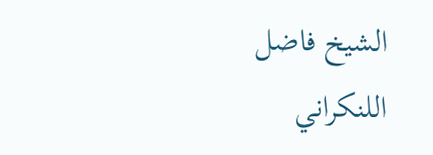الشيخ فاضل اللنكراني